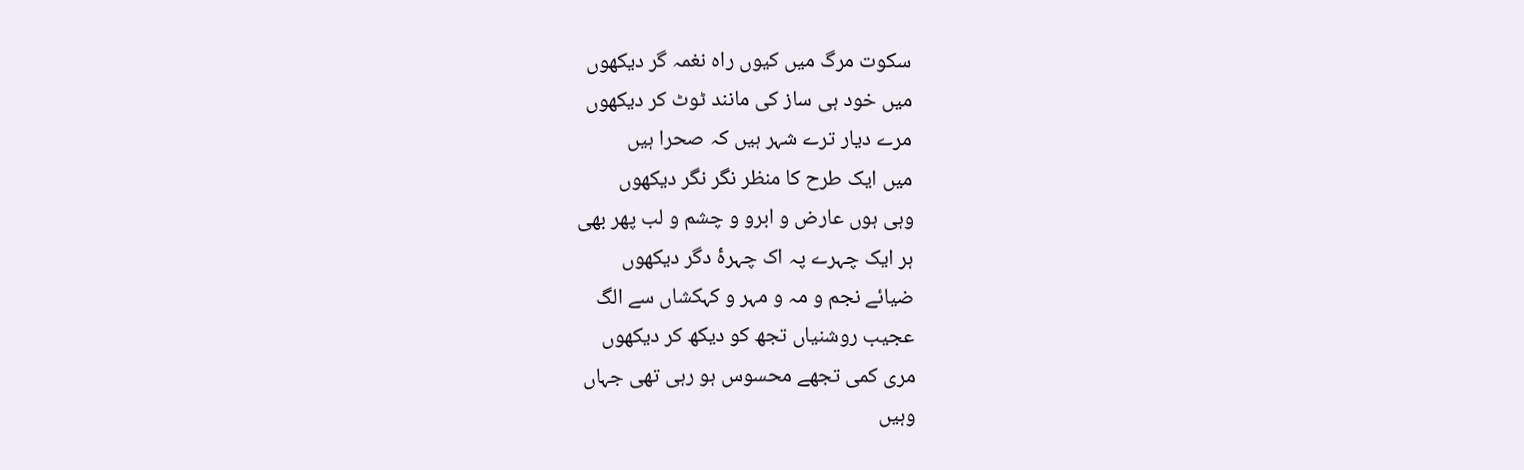سکوت مرگ میں کیوں راہ نغمہ گر دیکھوں
میں خود ہی ساز کی مانند ٹوٹ کر دیکھوں
مرے دیار ترے شہر ہیں کہ صحرا ہیں
میں ایک طرح کا منظر نگر نگر دیکھوں
وہی ہوں عارض و ابرو و چشم و لب پھر بھی
ہر ایک چہرے پہ اک چہرۂ دگر دیکھوں
ضیائے نجم و مہ و مہر و کہکشاں سے الگ
عجیب روشنیاں تجھ کو دیکھ کر دیکھوں
مری کمی تجھے محسوس ہو رہی تھی جہاں
وہیں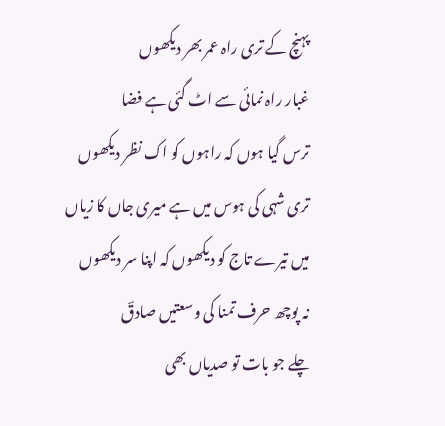پہنچ کے تری راہ عمر بھر دیکھوں
غبار راہ نمائی سے اٹ گئی ہے فضا
ترس گیا ہوں کہ راہوں کو اک نظر دیکھوں
تری شہی کی ہوس میں ہے میری جاں کا زیاں
میں تیرے تاج کو دیکھوں کہ اپنا سر دیکھوں
نہ پوچھ حرف تمنا کی وسعتیں صادقؔ
چلے جو بات تو صدیاں بھی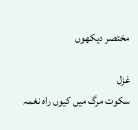مختصر دیکھوں

غزل
سکوت مرگ میں کیوں راہ نغمہ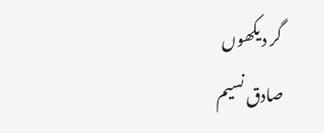گر دیکھوں
صادق نسیم